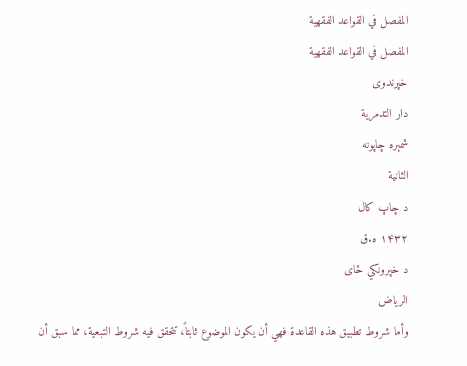المفصل في القواعد الفقهية
المفصل في القواعد الفقهية
خپرندوی
دار التدمرية
شمېره چاپونه
الثانية
د چاپ کال
۱۴۳۲ ه.ق
د خپرونکي ځای
الرياض
وأما شروط تطبيق هذه القاعدة فهي أن يكون الموضوع ثابتاً، تتحقق فيه شروط التبعية، مما سبق أن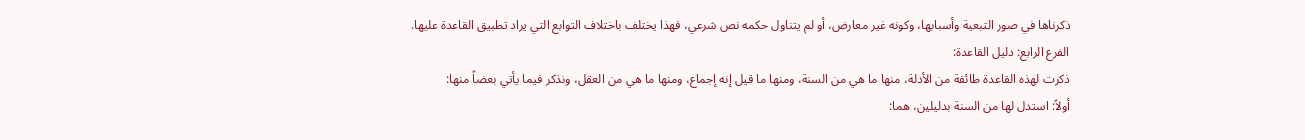ذكرناها في صور التبعية وأسبابها، وكونه غير معارض، أو لم يتناول حكمه نص شرعي، فهذا يختلف باختلاف التوابع التي يراد تطبيق القاعدة عليها.
الفرع الرابع: دليل القاعدة:
ذكرت لهذه القاعدة طائفة من الأدلة، منها ما هي من السنة، ومنها ما قيل إنه إجماع، ومنها ما هي من العقل، ونذكر فيما يأتي بعضاً منها:
أولاً: استدل لها من السنة بدليلين، هما: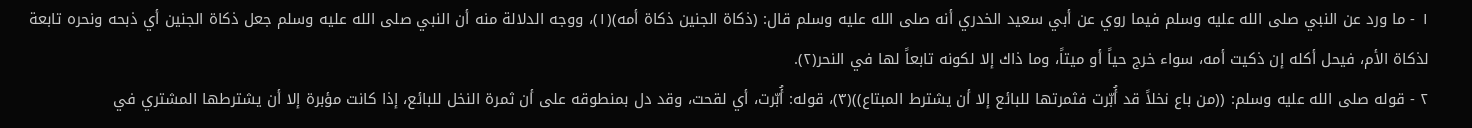١ - ما ورد عن النبي صلى الله عليه وسلم فيما روي عن أبي سعيد الخدري أنه صلى الله عليه وسلم قال: (ذكاة الجنين ذكاة أمه)(١)، ووجه الدلالة منه أن النبي صلى الله عليه وسلم جعل ذكاة الجنين أي ذبحه ونحره تابعة لذكاة الأم، فيحل أكله إن ذكيت أمه، سواء خرج حياً أو ميتاً، وما ذاك إلا لكونه تابعاً لها في النحر(٢).
٢ - قوله صلى الله عليه وسلم: ((من باع نخلاً قد أُبّرت فثمرتها للبائع إلا أن يشترط المبتاع))(٣)، قوله: أُبّرت، أي لقحت، وقد دل بمنطوقه على أن ثمرة النخل للبائع، إذا كانت مؤبرة إلا أن يشترطها المشتري في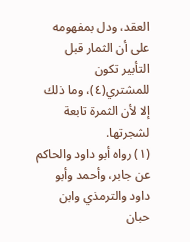العقد، ودل بمفهومه على أن الثمار قبل التأبير تكون للمشتري(٤)، وما ذلك إلا لأن الثمرة تابعة لشجرتها.
(١) رواه أبو داود والحاكم عن جابر، وأحمد وأبو داود والترمذي وابن حبان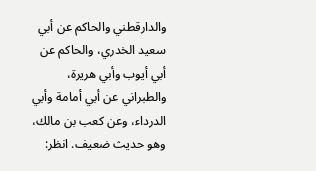والدارقطني والحاكم عن أبي سعيد الخدري، والحاكم عن أبي أيوب وأبي هريرة، والطبراني عن أبي أمامة وأبي الدرداء، وعن كعب بن مالك، وهو حديث ضعيف. انظر: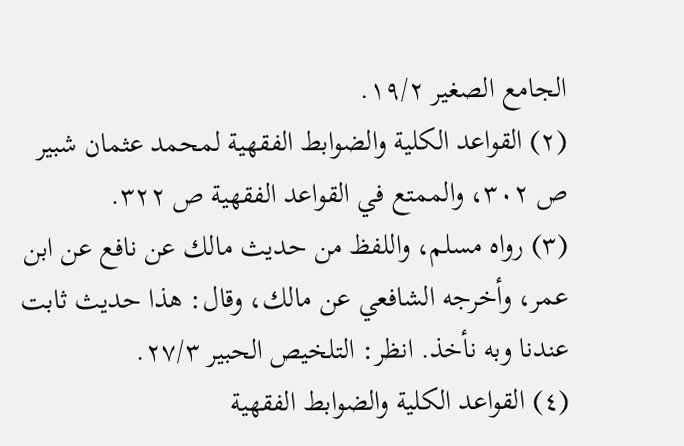الجامع الصغير ١٩/٢.
(٢) القواعد الكلية والضوابط الفقهية لمحمد عثمان شبير ص ٣٠٢، والممتع في القواعد الفقهية ص ٣٢٢.
(٣) رواه مسلم، واللفظ من حديث مالك عن نافع عن ابن عمر، وأخرجه الشافعي عن مالك، وقال: هذا حديث ثابت عندنا وبه نأخذ. انظر: التلخيص الحبير ٢٧/٣.
(٤) القواعد الكلية والضوابط الفقهية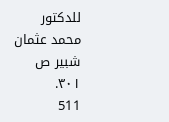للدكتور محمد عثمان شبير ص ٣٠١.
511